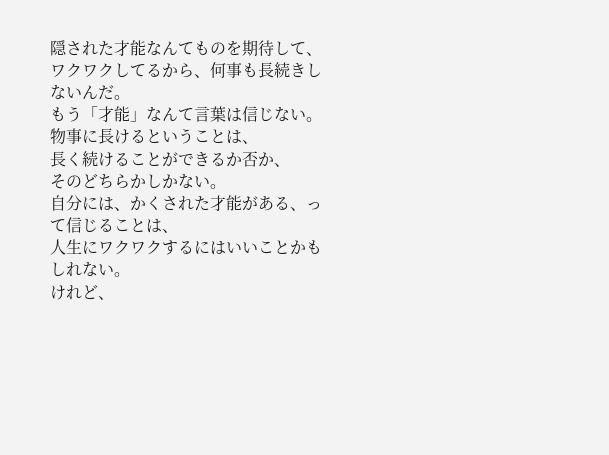隠された才能なんてものを期待して、
ワクワクしてるから、何事も長続きしないんだ。
もう「才能」なんて言葉は信じない。
物事に長けるということは、
長く続けることができるか否か、
そのどちらかしかない。
自分には、かくされた才能がある、って信じることは、
人生にワクワクするにはいいことかもしれない。
けれど、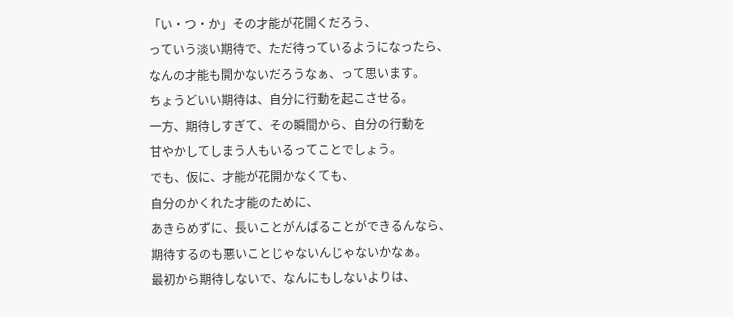「い・つ・か」その才能が花開くだろう、
っていう淡い期待で、ただ待っているようになったら、
なんの才能も開かないだろうなぁ、って思います。
ちょうどいい期待は、自分に行動を起こさせる。
一方、期待しすぎて、その瞬間から、自分の行動を
甘やかしてしまう人もいるってことでしょう。
でも、仮に、才能が花開かなくても、
自分のかくれた才能のために、
あきらめずに、長いことがんばることができるんなら、
期待するのも悪いことじゃないんじゃないかなぁ。
最初から期待しないで、なんにもしないよりは、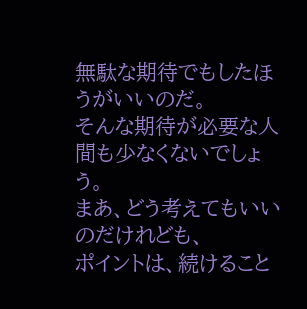無駄な期待でもしたほうがいいのだ。
そんな期待が必要な人間も少なくないでしょう。
まあ、どう考えてもいいのだけれども、
ポイントは、続けること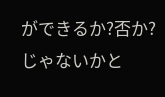ができるか?否か?
じゃないかと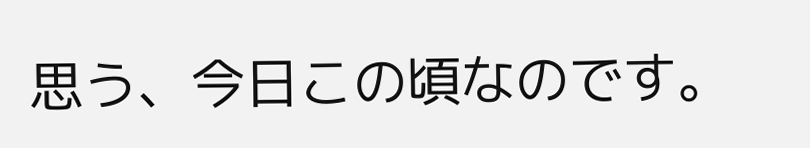思う、今日この頃なのです。